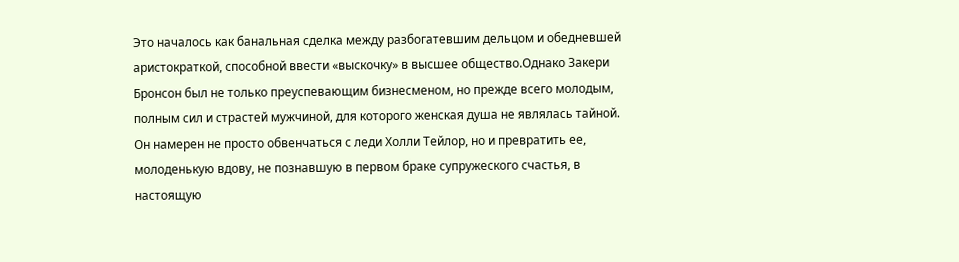Это началось как банальная сделка между разбогатевшим дельцом и обедневшей аристократкой, способной ввести «выскочку» в высшее общество.Однако Закери Бронсон был не только преуспевающим бизнесменом, но прежде всего молодым, полным сил и страстей мужчиной, для которого женская душа не являлась тайной. Он намерен не просто обвенчаться с леди Холли Тейлор, но и превратить ее, молоденькую вдову, не познавшую в первом браке супружеского счастья, в настоящую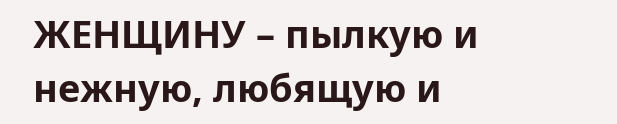ЖЕНЩИНУ – пылкую и нежную, любящую и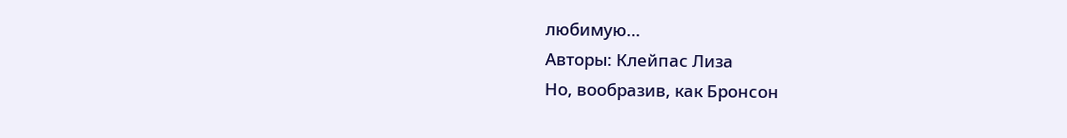любимую…
Авторы: Клейпас Лиза
Но, вообразив, как Бронсон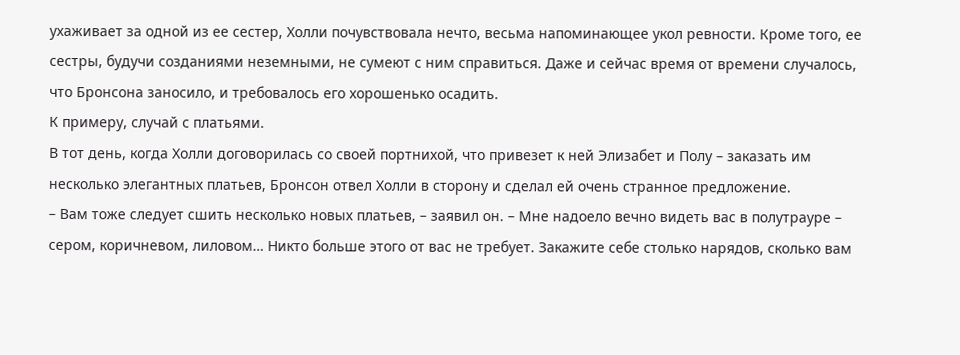ухаживает за одной из ее сестер, Холли почувствовала нечто, весьма напоминающее укол ревности. Кроме того, ее сестры, будучи созданиями неземными, не сумеют с ним справиться. Даже и сейчас время от времени случалось, что Бронсона заносило, и требовалось его хорошенько осадить.
К примеру, случай с платьями.
В тот день, когда Холли договорилась со своей портнихой, что привезет к ней Элизабет и Полу – заказать им несколько элегантных платьев, Бронсон отвел Холли в сторону и сделал ей очень странное предложение.
– Вам тоже следует сшить несколько новых платьев, – заявил он. – Мне надоело вечно видеть вас в полутрауре – сером, коричневом, лиловом… Никто больше этого от вас не требует. Закажите себе столько нарядов, сколько вам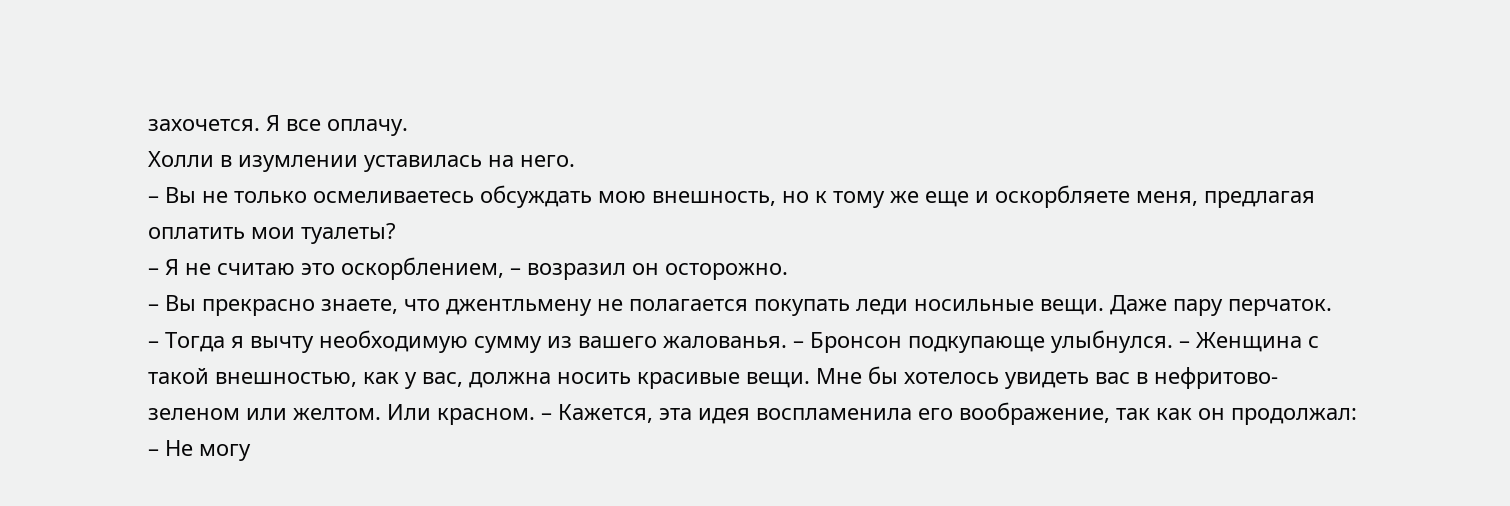захочется. Я все оплачу.
Холли в изумлении уставилась на него.
– Вы не только осмеливаетесь обсуждать мою внешность, но к тому же еще и оскорбляете меня, предлагая оплатить мои туалеты?
– Я не считаю это оскорблением, – возразил он осторожно.
– Вы прекрасно знаете, что джентльмену не полагается покупать леди носильные вещи. Даже пару перчаток.
– Тогда я вычту необходимую сумму из вашего жалованья. – Бронсон подкупающе улыбнулся. – Женщина с такой внешностью, как у вас, должна носить красивые вещи. Мне бы хотелось увидеть вас в нефритово-зеленом или желтом. Или красном. – Кажется, эта идея воспламенила его воображение, так как он продолжал:
– Не могу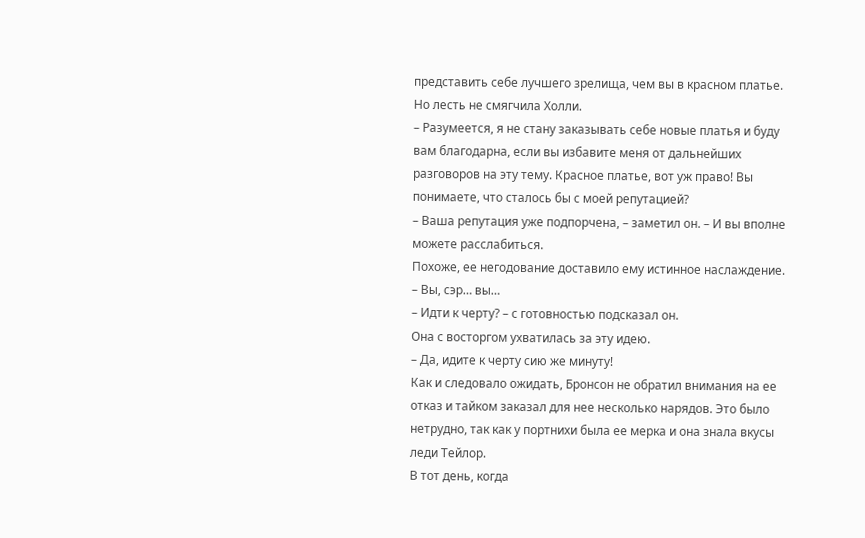представить себе лучшего зрелища, чем вы в красном платье.
Но лесть не смягчила Холли.
– Разумеется, я не стану заказывать себе новые платья и буду вам благодарна, если вы избавите меня от дальнейших разговоров на эту тему. Красное платье, вот уж право! Вы понимаете, что сталось бы с моей репутацией?
– Ваша репутация уже подпорчена, – заметил он. – И вы вполне можете расслабиться.
Похоже, ее негодование доставило ему истинное наслаждение.
– Вы, сэр… вы…
– Идти к черту? – с готовностью подсказал он.
Она с восторгом ухватилась за эту идею.
– Да, идите к черту сию же минуту!
Как и следовало ожидать, Бронсон не обратил внимания на ее отказ и тайком заказал для нее несколько нарядов. Это было нетрудно, так как у портнихи была ее мерка и она знала вкусы леди Тейлор.
В тот день, когда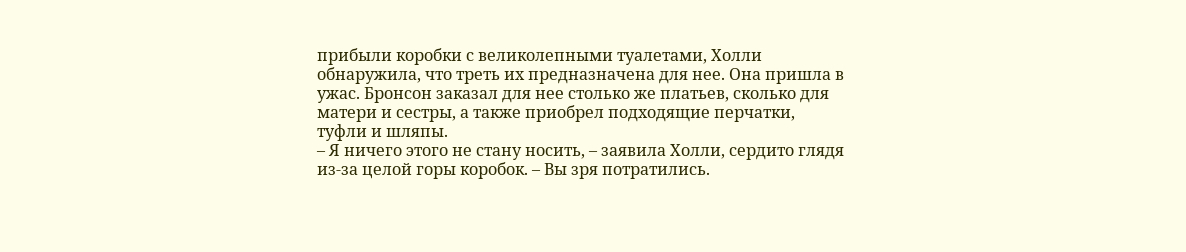прибыли коробки с великолепными туалетами, Холли обнаружила, что треть их предназначена для нее. Она пришла в ужас. Бронсон заказал для нее столько же платьев, сколько для матери и сестры, а также приобрел подходящие перчатки, туфли и шляпы.
– Я ничего этого не стану носить, – заявила Холли, сердито глядя из-за целой горы коробок. – Вы зря потратились.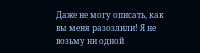Даже не могу описать, как вы меня разозлили! Я не возьму ни одной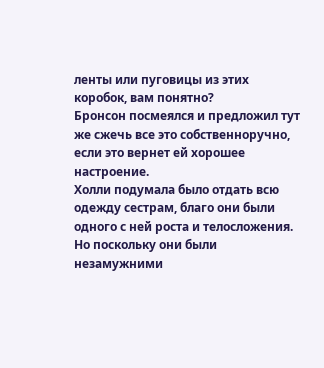ленты или пуговицы из этих коробок, вам понятно?
Бронсон посмеялся и предложил тут же сжечь все это собственноручно, если это вернет ей хорошее настроение.
Холли подумала было отдать всю одежду сестрам, благо они были одного с ней роста и телосложения. Но поскольку они были незамужними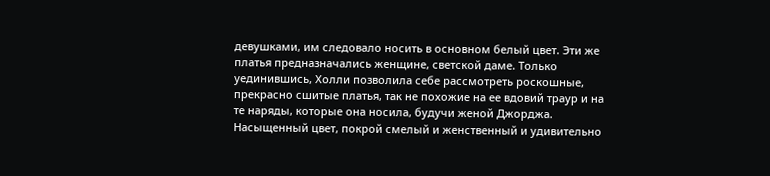девушками, им следовало носить в основном белый цвет. Эти же платья предназначались женщине, светской даме. Только уединившись, Холли позволила себе рассмотреть роскошные, прекрасно сшитые платья, так не похожие на ее вдовий траур и на те наряды, которые она носила, будучи женой Джорджа. Насыщенный цвет, покрой смелый и женственный и удивительно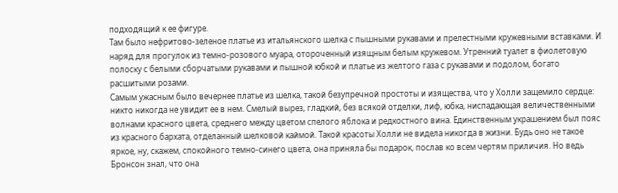подходящий к ее фигуре.
Там было нефритово-зеленое платье из итальянского шелка с пышными рукавами и прелестными кружевными вставками. И наряд для прогулок из темно-розового муара, отороченный изящным белым кружевом. Утренний туалет в фиолетовую полоску с белыми сборчатыми рукавами и пышной юбкой и платье из желтого газа с рукавами и подолом, богато расшитыми розами.
Самым ужасным было вечернее платье из шелка, такой безупречной простоты и изящества, что у Холли защемило сердце: никто никогда не увидит ее в нем. Смелый вырез, гладкий, без всякой отделки, лиф, юбка, ниспадающая величественными волнами красного цвета, среднего между цветом спелого яблока и редкостного вина. Единственным украшением был пояс из красного бархата, отделанный шелковой каймой. Такой красоты Холли не видела никогда в жизни. Будь оно не такое яркое, ну, скажем, спокойного темно-синего цвета, она приняла бы подарок, послав ко всем чертям приличия. Но ведь Бронсон знал, что она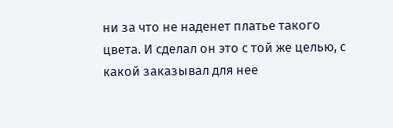ни за что не наденет платье такого цвета. И сделал он это с той же целью, с какой заказывал для нее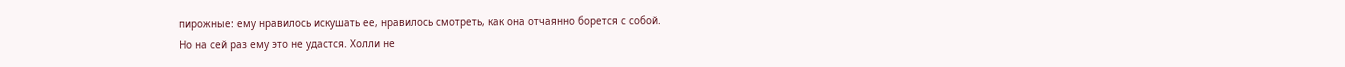пирожные: ему нравилось искушать ее, нравилось смотреть, как она отчаянно борется с собой.
Но на сей раз ему это не удастся. Холли не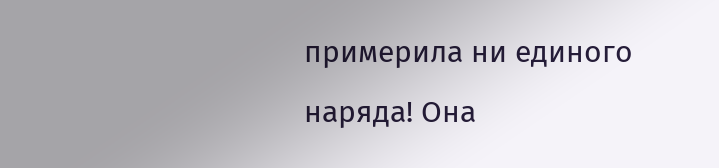примерила ни единого наряда! Она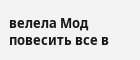велела Мод повесить все в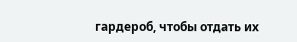гардероб, чтобы отдать их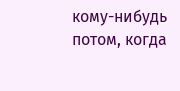кому-нибудь потом, когда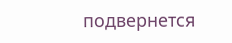подвернется